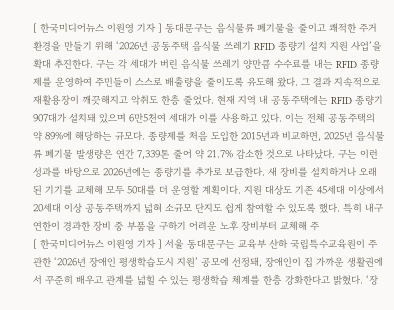[ 한국미디어뉴스 이원영 기자 ] 동대문구는 음식물류 폐기물을 줄이고 쾌적한 주거환경을 만들기 위해 ‘2026년 공동주택 음식물 쓰레기 RFID 종량기 설치 지원 사업’을 확대 추진한다. 구는 각 세대가 버린 음식물 쓰레기 양만큼 수수료를 내는 RFID 종량제를 운영하여 주민들이 스스로 배출량을 줄이도록 유도해 왔다. 그 결과 지속적으로 재활용장이 깨끗해지고 악취도 한층 줄었다. 현재 지역 내 공동주택에는 RFID 종량기 907대가 설치돼 있으며 6만5천여 세대가 이를 사용하고 있다. 이는 전체 공동주택의 약 89%에 해당하는 규모다. 종량제를 처음 도입한 2015년과 비교하면, 2025년 음식물류 폐기물 발생량은 연간 7,339톤 줄어 약 21.7% 감소한 것으로 나타났다. 구는 이런 성과를 바탕으로 2026년에는 종량기를 추가로 보급한다. 새 장비를 설치하거나 오래된 기기를 교체해 모두 50대를 더 운영할 계획이다. 지원 대상도 기존 45세대 이상에서 20세대 이상 공동주택까지 넓혀 소규모 단지도 쉽게 참여할 수 있도록 했다. 특히 내구연한이 경과한 장비 중 부품을 구하기 어려운 노후 장비부터 교체해 주
[ 한국미디어뉴스 이원영 기자 ] 서울 동대문구는 교육부 산하 국립특수교육원이 주관한 ‘2026년 장애인 평생학습도시 지원’ 공모에 선정돼, 장애인이 집 가까운 생활권에서 꾸준히 배우고 관계를 넓힐 수 있는 평생학습 체계를 한층 강화한다고 밝혔다. ‘장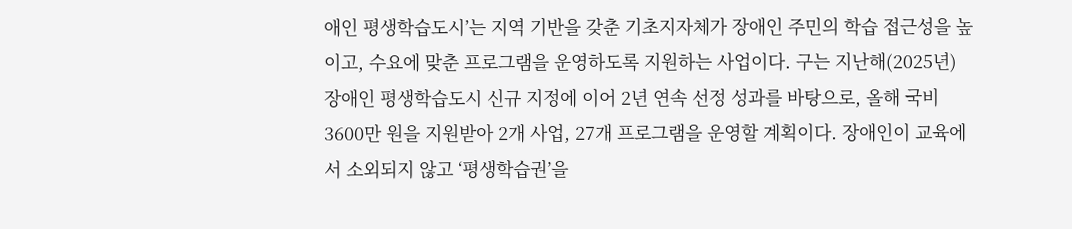애인 평생학습도시’는 지역 기반을 갖춘 기초지자체가 장애인 주민의 학습 접근성을 높이고, 수요에 맞춘 프로그램을 운영하도록 지원하는 사업이다. 구는 지난해(2025년) 장애인 평생학습도시 신규 지정에 이어 2년 연속 선정 성과를 바탕으로, 올해 국비 3600만 원을 지원받아 2개 사업, 27개 프로그램을 운영할 계획이다. 장애인이 교육에서 소외되지 않고 ‘평생학습권’을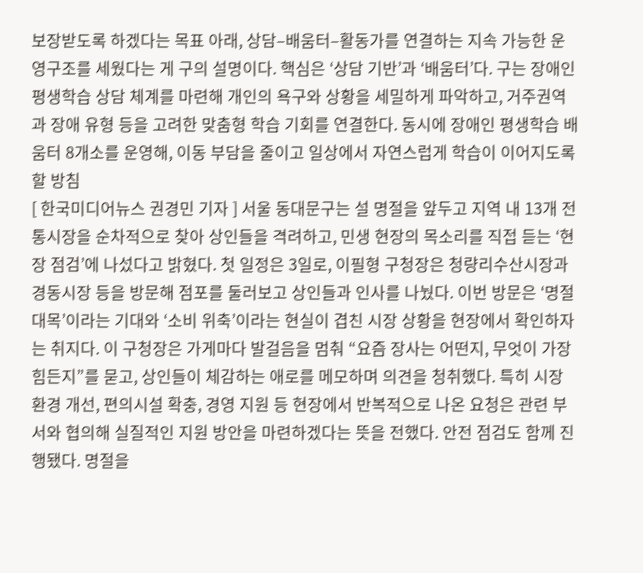보장받도록 하겠다는 목표 아래, 상담–배움터–활동가를 연결하는 지속 가능한 운영구조를 세웠다는 게 구의 설명이다. 핵심은 ‘상담 기반’과 ‘배움터’다. 구는 장애인 평생학습 상담 체계를 마련해 개인의 욕구와 상황을 세밀하게 파악하고, 거주권역과 장애 유형 등을 고려한 맞춤형 학습 기회를 연결한다. 동시에 장애인 평생학습 배움터 8개소를 운영해, 이동 부담을 줄이고 일상에서 자연스럽게 학습이 이어지도록 할 방침
[ 한국미디어뉴스 권경민 기자 ] 서울 동대문구는 설 명절을 앞두고 지역 내 13개 전통시장을 순차적으로 찾아 상인들을 격려하고, 민생 현장의 목소리를 직접 듣는 ‘현장 점검’에 나섰다고 밝혔다. 첫 일정은 3일로, 이필형 구청장은 청량리수산시장과 경동시장 등을 방문해 점포를 둘러보고 상인들과 인사를 나눴다. 이번 방문은 ‘명절 대목’이라는 기대와 ‘소비 위축’이라는 현실이 겹친 시장 상황을 현장에서 확인하자는 취지다. 이 구청장은 가게마다 발걸음을 멈춰 “요즘 장사는 어떤지, 무엇이 가장 힘든지”를 묻고, 상인들이 체감하는 애로를 메모하며 의견을 청취했다. 특히 시장 환경 개선, 편의시설 확충, 경영 지원 등 현장에서 반복적으로 나온 요청은 관련 부서와 협의해 실질적인 지원 방안을 마련하겠다는 뜻을 전했다. 안전 점검도 함께 진행됐다. 명절을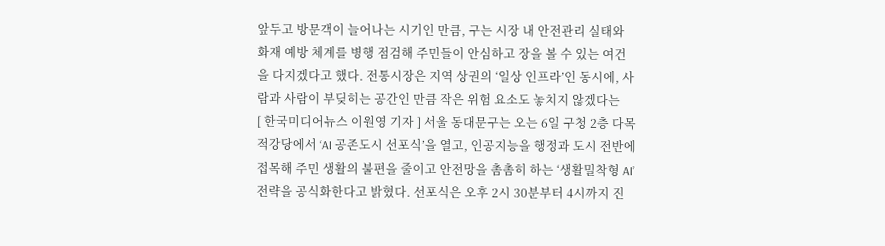앞두고 방문객이 늘어나는 시기인 만큼, 구는 시장 내 안전관리 실태와 화재 예방 체계를 병행 점검해 주민들이 안심하고 장을 볼 수 있는 여건을 다지겠다고 했다. 전통시장은 지역 상권의 ‘일상 인프라’인 동시에, 사람과 사람이 부딪히는 공간인 만큼 작은 위험 요소도 놓치지 않겠다는
[ 한국미디어뉴스 이원영 기자 ] 서울 동대문구는 오는 6일 구청 2층 다목적강당에서 ‘AI 공존도시 선포식’을 열고, 인공지능을 행정과 도시 전반에 접목해 주민 생활의 불편을 줄이고 안전망을 촘촘히 하는 ‘생활밀착형 AI’ 전략을 공식화한다고 밝혔다. 선포식은 오후 2시 30분부터 4시까지 진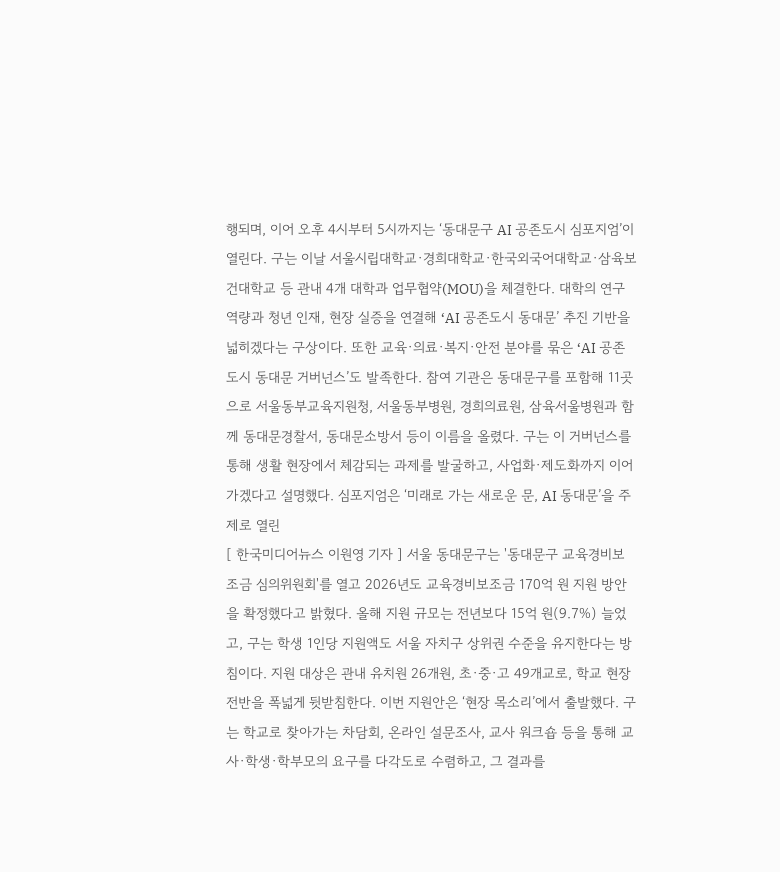행되며, 이어 오후 4시부터 5시까지는 ‘동대문구 AI 공존도시 심포지엄’이 열린다. 구는 이날 서울시립대학교·경희대학교·한국외국어대학교·삼육보건대학교 등 관내 4개 대학과 업무협약(MOU)을 체결한다. 대학의 연구 역량과 청년 인재, 현장 실증을 연결해 ‘AI 공존도시 동대문’ 추진 기반을 넓히겠다는 구상이다. 또한 교육·의료·복지·안전 분야를 묶은 ‘AI 공존도시 동대문 거버넌스’도 발족한다. 참여 기관은 동대문구를 포함해 11곳으로 서울동부교육지원청, 서울동부병원, 경희의료원, 삼육서울병원과 함께 동대문경찰서, 동대문소방서 등이 이름을 올렸다. 구는 이 거버넌스를 통해 생활 현장에서 체감되는 과제를 발굴하고, 사업화·제도화까지 이어가겠다고 설명했다. 심포지엄은 ‘미래로 가는 새로운 문, AI 동대문’을 주제로 열린
[ 한국미디어뉴스 이원영 기자 ] 서울 동대문구는 '동대문구 교육경비보조금 심의위원회'를 열고 2026년도 교육경비보조금 170억 원 지원 방안을 확정했다고 밝혔다. 올해 지원 규모는 전년보다 15억 원(9.7%) 늘었고, 구는 학생 1인당 지원액도 서울 자치구 상위권 수준을 유지한다는 방침이다. 지원 대상은 관내 유치원 26개원, 초·중·고 49개교로, 학교 현장 전반을 폭넓게 뒷받침한다. 이번 지원안은 ‘현장 목소리’에서 출발했다. 구는 학교로 찾아가는 차담회, 온라인 설문조사, 교사 워크숍 등을 통해 교사·학생·학부모의 요구를 다각도로 수렴하고, 그 결과를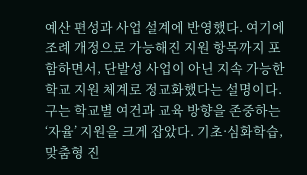예산 편성과 사업 설계에 반영했다. 여기에 조례 개정으로 가능해진 지원 항목까지 포함하면서, 단발성 사업이 아닌 지속 가능한 학교 지원 체계로 정교화했다는 설명이다. 구는 학교별 여건과 교육 방향을 존중하는 ‘자율’ 지원을 크게 잡았다. 기초·심화학습, 맞춤형 진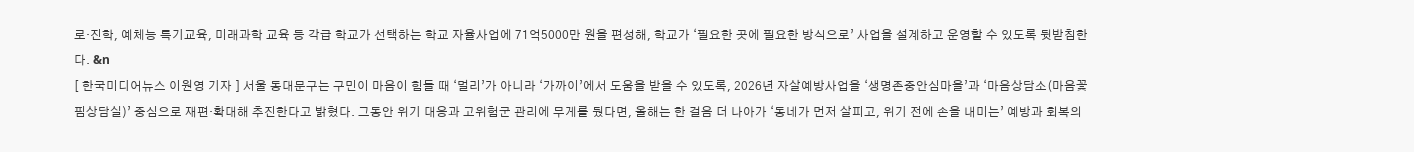로·진학, 예체능 특기교육, 미래과학 교육 등 각급 학교가 선택하는 학교 자율사업에 71억5000만 원을 편성해, 학교가 ‘필요한 곳에 필요한 방식으로’ 사업을 설계하고 운영할 수 있도록 뒷받침한다. &n
[ 한국미디어뉴스 이원영 기자 ] 서울 동대문구는 구민이 마음이 힘들 때 ‘멀리’가 아니라 ‘가까이’에서 도움을 받을 수 있도록, 2026년 자살예방사업을 ‘생명존중안심마을’과 ‘마음상담소(마음꽃핌상담실)’ 중심으로 재편·확대해 추진한다고 밝혔다. 그동안 위기 대응과 고위험군 관리에 무게를 뒀다면, 올해는 한 걸음 더 나아가 ‘동네가 먼저 살피고, 위기 전에 손을 내미는’ 예방과 회복의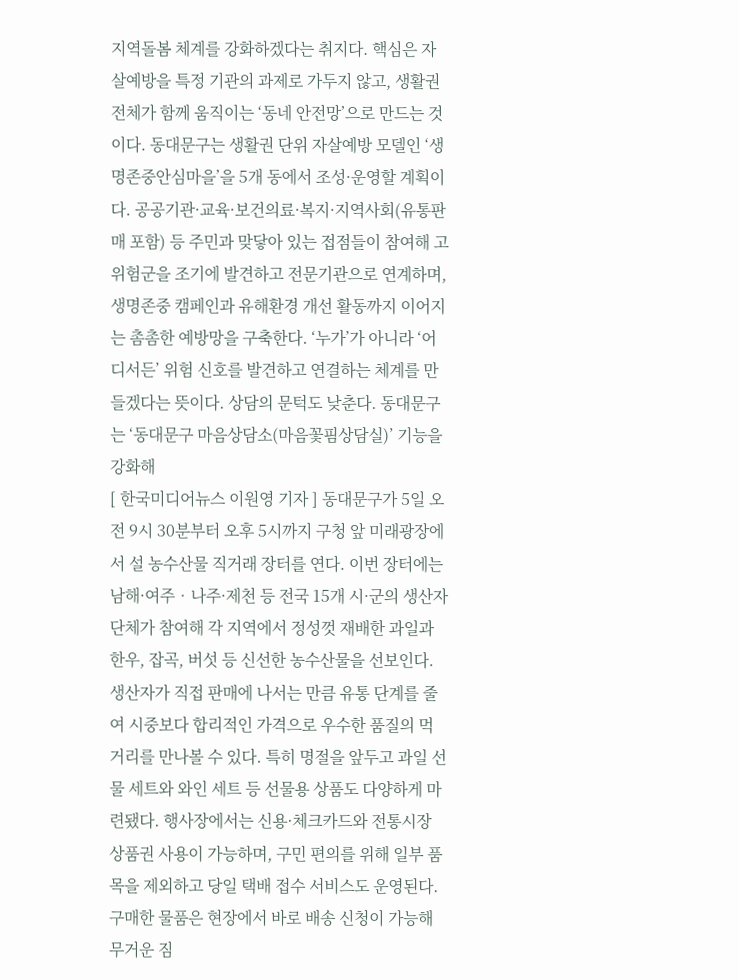지역돌봄 체계를 강화하겠다는 취지다. 핵심은 자살예방을 특정 기관의 과제로 가두지 않고, 생활권 전체가 함께 움직이는 ‘동네 안전망’으로 만드는 것이다. 동대문구는 생활권 단위 자살예방 모델인 ‘생명존중안심마을’을 5개 동에서 조성·운영할 계획이다. 공공기관·교육·보건의료·복지·지역사회(유통판매 포함) 등 주민과 맞닿아 있는 접점들이 참여해 고위험군을 조기에 발견하고 전문기관으로 연계하며, 생명존중 캠페인과 유해환경 개선 활동까지 이어지는 촘촘한 예방망을 구축한다. ‘누가’가 아니라 ‘어디서든’ 위험 신호를 발견하고 연결하는 체계를 만들겠다는 뜻이다. 상담의 문턱도 낮춘다. 동대문구는 ‘동대문구 마음상담소(마음꽃핌상담실)’ 기능을 강화해
[ 한국미디어뉴스 이원영 기자 ] 동대문구가 5일 오전 9시 30분부터 오후 5시까지 구청 앞 미래광장에서 설 농수산물 직거래 장터를 연다. 이번 장터에는 남해·여주‧나주·제천 등 전국 15개 시·군의 생산자 단체가 참여해 각 지역에서 정성껏 재배한 과일과 한우, 잡곡, 버섯 등 신선한 농수산물을 선보인다. 생산자가 직접 판매에 나서는 만큼 유통 단계를 줄여 시중보다 합리적인 가격으로 우수한 품질의 먹거리를 만나볼 수 있다. 특히 명절을 앞두고 과일 선물 세트와 와인 세트 등 선물용 상품도 다양하게 마련됐다. 행사장에서는 신용·체크카드와 전통시장 상품권 사용이 가능하며, 구민 편의를 위해 일부 품목을 제외하고 당일 택배 접수 서비스도 운영된다. 구매한 물품은 현장에서 바로 배송 신청이 가능해 무거운 짐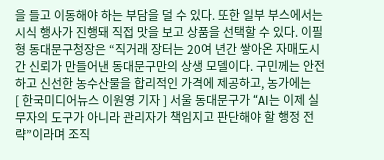을 들고 이동해야 하는 부담을 덜 수 있다. 또한 일부 부스에서는 시식 행사가 진행돼 직접 맛을 보고 상품을 선택할 수 있다. 이필형 동대문구청장은 “직거래 장터는 20여 년간 쌓아온 자매도시 간 신뢰가 만들어낸 동대문구만의 상생 모델이다. 구민께는 안전하고 신선한 농수산물을 합리적인 가격에 제공하고, 농가에는
[ 한국미디어뉴스 이원영 기자 ] 서울 동대문구가 “AI는 이제 실무자의 도구가 아니라 관리자가 책임지고 판단해야 할 행정 전략”이라며 조직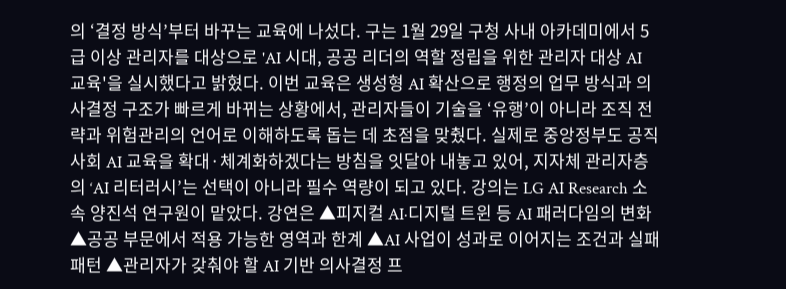의 ‘결정 방식’부터 바꾸는 교육에 나섰다. 구는 1월 29일 구청 사내 아카데미에서 5급 이상 관리자를 대상으로 'AI 시대, 공공 리더의 역할 정립을 위한 관리자 대상 AI 교육'을 실시했다고 밝혔다. 이번 교육은 생성형 AI 확산으로 행정의 업무 방식과 의사결정 구조가 빠르게 바뀌는 상황에서, 관리자들이 기술을 ‘유행’이 아니라 조직 전략과 위험관리의 언어로 이해하도록 돕는 데 초점을 맞췄다. 실제로 중앙정부도 공직사회 AI 교육을 확대·체계화하겠다는 방침을 잇달아 내놓고 있어, 지자체 관리자층의 ‘AI 리터러시’는 선택이 아니라 필수 역량이 되고 있다. 강의는 LG AI Research 소속 양진석 연구원이 맡았다. 강연은 ▲피지컬 AI·디지털 트윈 등 AI 패러다임의 변화 ▲공공 부문에서 적용 가능한 영역과 한계 ▲AI 사업이 성과로 이어지는 조건과 실패 패턴 ▲관리자가 갖춰야 할 AI 기반 의사결정 프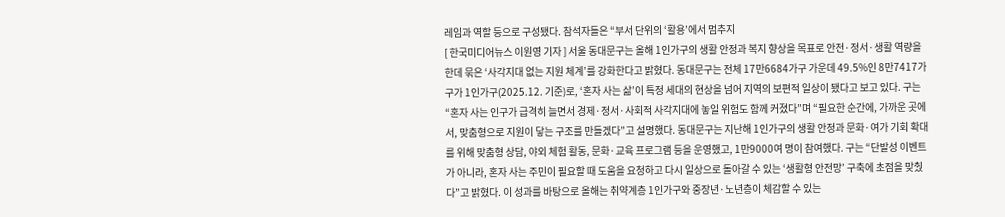레임과 역할 등으로 구성됐다. 참석자들은 “부서 단위의 ‘활용’에서 멈추지
[ 한국미디어뉴스 이원영 기자 ] 서울 동대문구는 올해 1인가구의 생활 안정과 복지 향상을 목표로 안전·정서·생활 역량을 한데 묶은 ‘사각지대 없는 지원 체계’를 강화한다고 밝혔다. 동대문구는 전체 17만6684가구 가운데 49.5%인 8만7417가구가 1인가구(2025.12. 기준)로, ‘혼자 사는 삶’이 특정 세대의 현상을 넘어 지역의 보편적 일상이 됐다고 보고 있다. 구는 “혼자 사는 인구가 급격히 늘면서 경제·정서·사회적 사각지대에 놓일 위험도 함께 커졌다”며 “필요한 순간에, 가까운 곳에서, 맞춤형으로 지원이 닿는 구조를 만들겠다”고 설명했다. 동대문구는 지난해 1인가구의 생활 안정과 문화·여가 기회 확대를 위해 맞춤형 상담, 야외 체험 활동, 문화·교육 프로그램 등을 운영했고, 1만9000여 명이 참여했다. 구는 “단발성 이벤트가 아니라, 혼자 사는 주민이 필요할 때 도움을 요청하고 다시 일상으로 돌아갈 수 있는 ‘생활형 안전망’ 구축에 초점을 맞췄다”고 밝혔다. 이 성과를 바탕으로 올해는 취약계층 1인가구와 중장년·노년층이 체감할 수 있는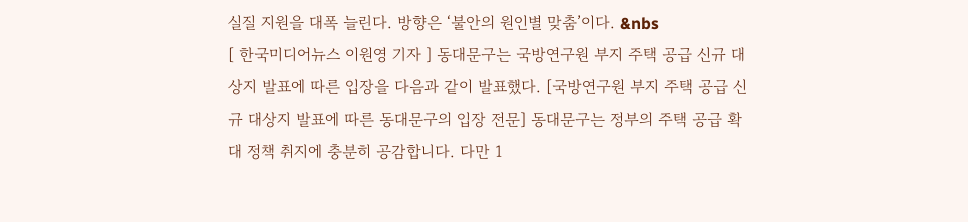실질 지원을 대폭 늘린다. 방향은 ‘불안의 원인별 맞춤’이다. &nbs
[ 한국미디어뉴스 이원영 기자 ] 동대문구는 국방연구원 부지 주택 공급 신규 대상지 발표에 따른 입장을 다음과 같이 발표했다. [국방연구원 부지 주택 공급 신규 대상지 발표에 따른 동대문구의 입장 전문] 동대문구는 정부의 주택 공급 확대 정책 취지에 충분히 공감합니다. 다만 1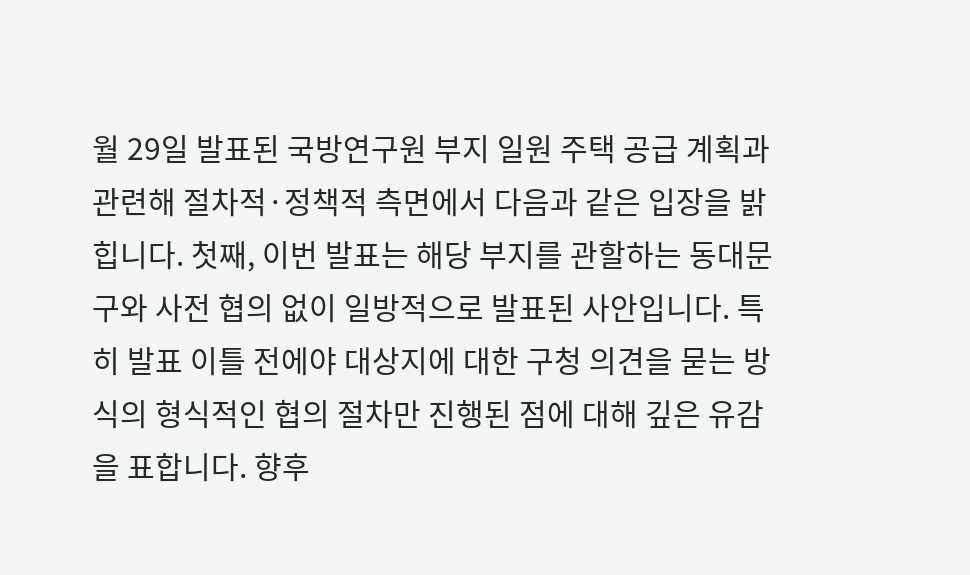월 29일 발표된 국방연구원 부지 일원 주택 공급 계획과 관련해 절차적·정책적 측면에서 다음과 같은 입장을 밝힙니다. 첫째, 이번 발표는 해당 부지를 관할하는 동대문구와 사전 협의 없이 일방적으로 발표된 사안입니다. 특히 발표 이틀 전에야 대상지에 대한 구청 의견을 묻는 방식의 형식적인 협의 절차만 진행된 점에 대해 깊은 유감을 표합니다. 향후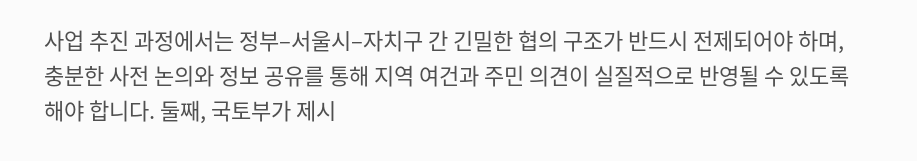사업 추진 과정에서는 정부–서울시–자치구 간 긴밀한 협의 구조가 반드시 전제되어야 하며, 충분한 사전 논의와 정보 공유를 통해 지역 여건과 주민 의견이 실질적으로 반영될 수 있도록 해야 합니다. 둘째, 국토부가 제시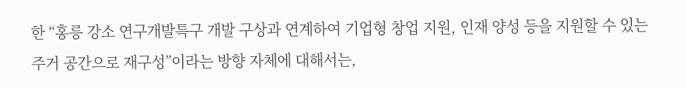한 “홍릉 강소 연구개발특구 개발 구상과 연계하여 기업형 창업 지원, 인재 양성 등을 지원할 수 있는 주거 공간으로 재구성”이라는 방향 자체에 대해서는,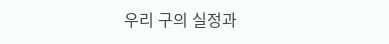우리 구의 실정과